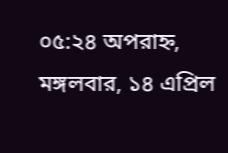০৫:২৪ অপরাহ্ন, মঙ্গলবার, ১৪ এপ্রিল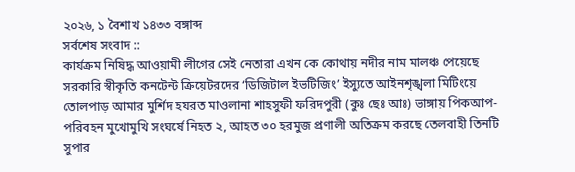২০২৬, ১ বৈশাখ ১৪৩৩ বঙ্গাব্দ
সর্বশেষ সংবাদ ::
কার্যক্রম নিষিদ্ধ আওয়ামী লীগের সেই নেতারা এখন কে কোথায় নদীর নাম মালঞ্চ পেয়েছে সরকারি স্বীকৃতি কনটেন্ট ক্রিয়েটরদের ‘ডিজিটাল ইভটিজিং’ ইস্যুতে আইনশৃঙ্খলা মিটিংয়ে তোলপাড় আমার মুর্শিদ হযরত মাওলানা শাহসুফী ফরিদপুরী (কুঃ ছেঃ আঃ) ভাঙ্গায় পিকআপ-পরিবহন মুখোমুখি সংঘর্ষে নিহত ২, আহত ৩০ হরমুজ প্রণালী অতিক্রম করছে তেলবাহী তিনটি সুপার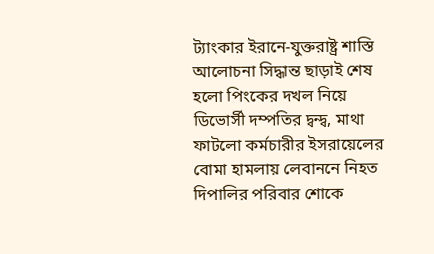ট্যাংকার ইরানে-যুক্তরাষ্ট্র শাস্তি আলোচনা সিদ্ধান্ত ছাড়াই শেষ হলো পিংকের দখল নিয়ে ডিভোর্সী দম্পতির দ্বন্দ্ব, মাথা ফাটলো কর্মচারীর ইসরায়েলের বোমা হামলায় লেবাননে নিহত দিপালির পরিবার শোকে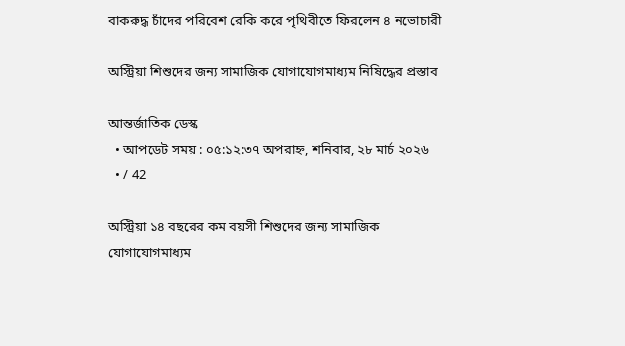বাকরুদ্ধ চাঁদের পরিবেশ রেকি করে পৃথিবীতে ফিরলেন ৪ নভোচারী

অস্ট্রিয়া শিশুদের জন্য সামাজিক যোগাযোগমাধ্যম নিষিদ্ধের প্রস্তাব

আন্তর্জাতিক ডেস্ক
  • আপডেট সময় : ০৫:১২:৩৭ অপরাহ্ন, শনিবার, ২৮ মার্চ ২০২৬
  • / 42

অস্ট্রিয়া ১৪ বছরের কম বয়সী শিশুদের জন্য সামাজিক যোগাযোগমাধ্যম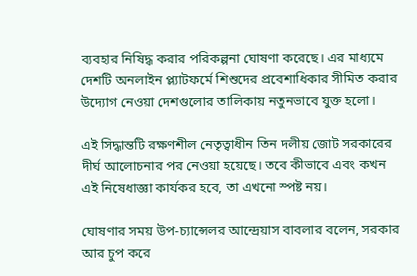ব্যবহার নিষিদ্ধ করার পরিকল্পনা ঘোষণা করেছে। এর মাধ্যমে দেশটি অনলাইন প্ল্যাটফর্মে শিশুদের প্রবেশাধিকার সীমিত করার উদ্যোগ নেওয়া দেশগুলোর তালিকায় নতুনভাবে যুক্ত হলো।

এই সিদ্ধান্তটি রক্ষণশীল নেতৃত্বাধীন তিন দলীয় জোট সরকারের দীর্ঘ আলোচনার পর নেওয়া হয়েছে। তবে কীভাবে এবং কখন এই নিষেধাজ্ঞা কার্যকর হবে, তা এখনো স্পষ্ট নয়।

ঘোষণার সময় উপ-চ্যান্সেলর আন্দ্রেয়াস বাবলার বলেন, সরকার আর চুপ করে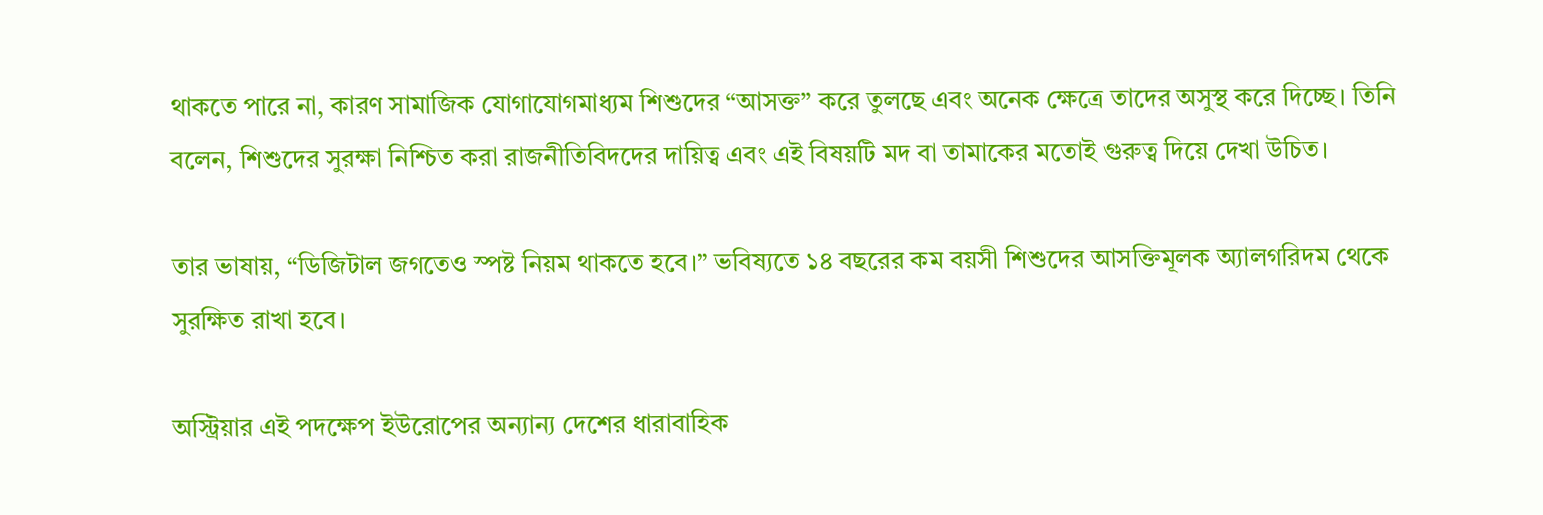থাকতে পারে না, কারণ সামাজিক যোগাযোগমাধ্যম শিশুদের “আসক্ত” করে তুলছে এবং অনেক ক্ষেত্রে তাদের অসুস্থ করে দিচ্ছে। তিনি বলেন, শিশুদের সুরক্ষা নিশ্চিত করা রাজনীতিবিদদের দায়িত্ব এবং এই বিষয়টি মদ বা তামাকের মতোই গুরুত্ব দিয়ে দেখা উচিত।

তার ভাষায়, “ডিজিটাল জগতেও স্পষ্ট নিয়ম থাকতে হবে।” ভবিষ্যতে ১৪ বছরের কম বয়সী শিশুদের আসক্তিমূলক অ্যালগরিদম থেকে সুরক্ষিত রাখা হবে।

অস্ট্রিয়ার এই পদক্ষেপ ইউরোপের অন্যান্য দেশের ধারাবাহিক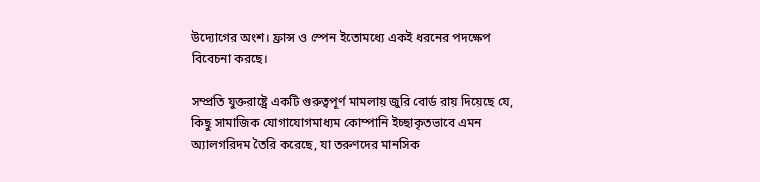উদ্যোগের অংশ। ফ্রান্স ও স্পেন ইতোমধ্যে একই ধরনের পদক্ষেপ বিবেচনা করছে।

সম্প্রতি যুক্তরাষ্ট্রে একটি গুরুত্বপূর্ণ মামলায় জুরি বোর্ড রায় দিয়েছে যে, কিছু সামাজিক যোগাযোগমাধ্যম কোম্পানি ইচ্ছাকৃতভাবে এমন অ্যালগরিদম তৈরি করেছে, যা তরুণদের মানসিক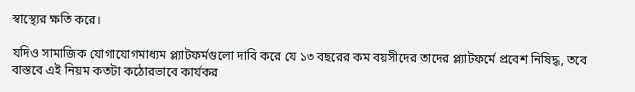স্বাস্থ্যের ক্ষতি করে।

যদিও সামাজিক যোগাযোগমাধ্যম প্ল্যাটফর্মগুলো দাবি করে যে ১৩ বছরের কম বয়সীদের তাদের প্ল্যাটফর্মে প্রবেশ নিষিদ্ধ, তবে বাস্তবে এই নিয়ম কতটা কঠোরভাবে কার্যকর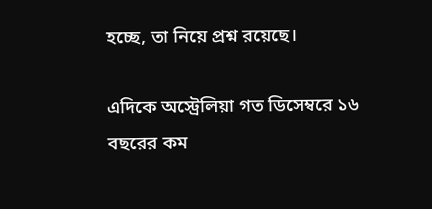হচ্ছে, তা নিয়ে প্রশ্ন রয়েছে।

এদিকে অস্ট্রেলিয়া গত ডিসেম্বরে ১৬ বছরের কম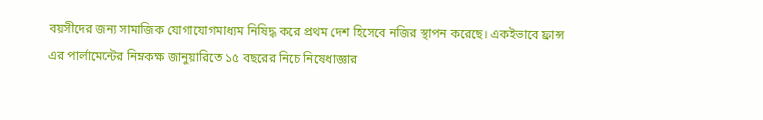বয়সীদের জন্য সামাজিক যোগাযোগমাধ্যম নিষিদ্ধ করে প্রথম দেশ হিসেবে নজির স্থাপন করেছে। একইভাবে ফ্রান্স এর পার্লামেন্টের নিম্নকক্ষ জানুয়ারিতে ১৫ বছরের নিচে নিষেধাজ্ঞার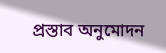প্রস্তাব অনুমোদন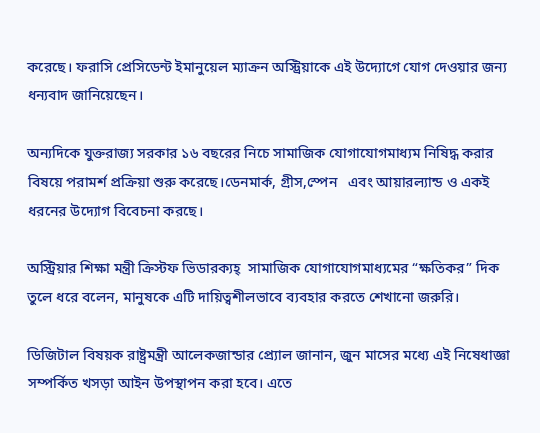করেছে। ফরাসি প্রেসিডেন্ট ইমানুয়েল ম্যাক্রন অস্ট্রিয়াকে এই উদ্যোগে যোগ দেওয়ার জন্য ধন্যবাদ জানিয়েছেন।

অন্যদিকে যুক্তরাজ্য সরকার ১৬ বছরের নিচে সামাজিক যোগাযোগমাধ্যম নিষিদ্ধ করার বিষয়ে পরামর্শ প্রক্রিয়া শুরু করেছে।ডেনমার্ক, গ্রীস,স্পেন   এবং আয়ারল্যান্ড ও একই ধরনের উদ্যোগ বিবেচনা করছে।

অস্ট্রিয়ার শিক্ষা মন্ত্রী ক্রিস্টফ ভিডারক্যহ্  সামাজিক যোগাযোগমাধ্যমের “ক্ষতিকর” দিক তুলে ধরে বলেন, মানুষকে এটি দায়িত্বশীলভাবে ব্যবহার করতে শেখানো জরুরি।

ডিজিটাল বিষয়ক রাষ্ট্রমন্ত্রী আলেকজান্ডার প্র্যোল জানান, জুন মাসের মধ্যে এই নিষেধাজ্ঞা সম্পর্কিত খসড়া আইন উপস্থাপন করা হবে। এতে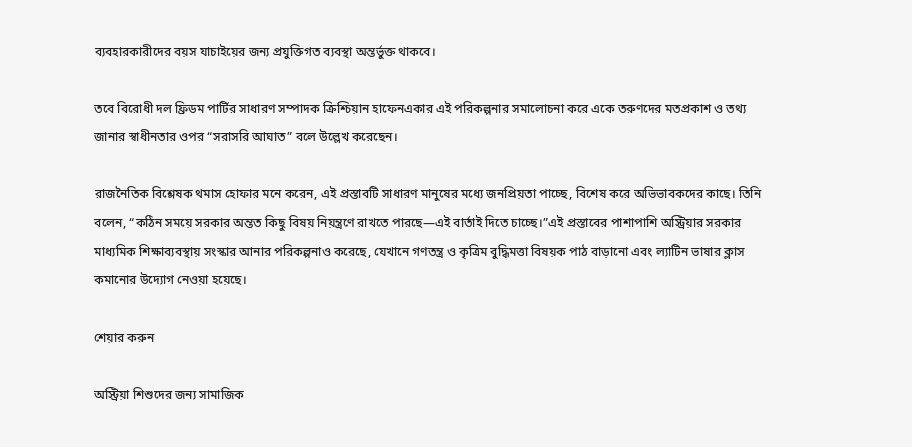ব্যবহারকারীদের বয়স যাচাইয়ের জন্য প্রযুক্তিগত ব্যবস্থা অন্তর্ভুক্ত থাকবে।

তবে বিরোধী দল ফ্রিডম পার্টির সাধারণ সম্পাদক ক্রিশ্চিয়ান হাফেনএকার এই পরিকল্পনার সমালোচনা করে একে তরুণদের মতপ্রকাশ ও তথ্য জানার স্বাধীনতার ওপর “সরাসরি আঘাত” বলে উল্লেখ করেছেন।

রাজনৈতিক বিশ্লেষক থমাস হোফার মনে করেন, এই প্রস্তাবটি সাধারণ মানুষের মধ্যে জনপ্রিয়তা পাচ্ছে, বিশেষ করে অভিভাবকদের কাছে। তিনি বলেন, “কঠিন সময়ে সরকার অন্তত কিছু বিষয় নিয়ন্ত্রণে রাখতে পারছে—এই বার্তাই দিতে চাচ্ছে।”এই প্রস্তাবের পাশাপাশি অস্ট্রিয়ার সরকার মাধ্যমিক শিক্ষাব্যবস্থায় সংস্কার আনার পরিকল্পনাও করেছে, যেখানে গণতন্ত্র ও কৃত্রিম বুদ্ধিমত্তা বিষয়ক পাঠ বাড়ানো এবং ল্যাটিন ভাষার ক্লাস কমানোর উদ্যোগ নেওয়া হয়েছে।

শেয়ার করুন

অস্ট্রিয়া শিশুদের জন্য সামাজিক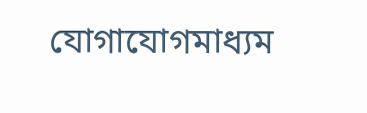যোগাযোগমাধ্যম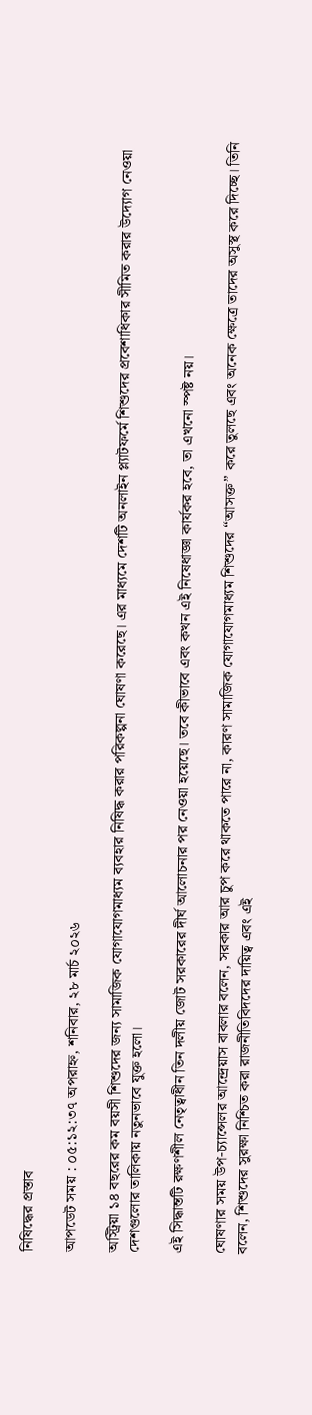নিষিদ্ধের প্রস্তাব

আপডেট সময় : ০৫:১২:৩৭ অপরাহ্ন, শনিবার, ২৮ মার্চ ২০২৬

অস্ট্রিয়া ১৪ বছরের কম বয়সী শিশুদের জন্য সামাজিক যোগাযোগমাধ্যম ব্যবহার নিষিদ্ধ করার পরিকল্পনা ঘোষণা করেছে। এর মাধ্যমে দেশটি অনলাইন প্ল্যাটফর্মে শিশুদের প্রবেশাধিকার সীমিত করার উদ্যোগ নেওয়া দেশগুলোর তালিকায় নতুনভাবে যুক্ত হলো।

এই সিদ্ধান্তটি রক্ষণশীল নেতৃত্বাধীন তিন দলীয় জোট সরকারের দীর্ঘ আলোচনার পর নেওয়া হয়েছে। তবে কীভাবে এবং কখন এই নিষেধাজ্ঞা কার্যকর হবে, তা এখনো স্পষ্ট নয়।

ঘোষণার সময় উপ-চ্যান্সেলর আন্দ্রেয়াস বাবলার বলেন, সরকার আর চুপ করে থাকতে পারে না, কারণ সামাজিক যোগাযোগমাধ্যম শিশুদের “আসক্ত” করে তুলছে এবং অনেক ক্ষেত্রে তাদের অসুস্থ করে দিচ্ছে। তিনি বলেন, শিশুদের সুরক্ষা নিশ্চিত করা রাজনীতিবিদদের দায়িত্ব এবং এই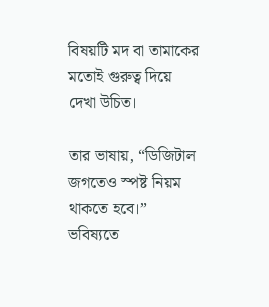বিষয়টি মদ বা তামাকের মতোই গুরুত্ব দিয়ে দেখা উচিত।

তার ভাষায়, “ডিজিটাল জগতেও স্পষ্ট নিয়ম থাকতে হবে।” ভবিষ্যতে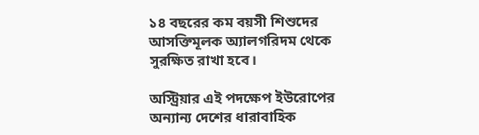১৪ বছরের কম বয়সী শিশুদের আসক্তিমূলক অ্যালগরিদম থেকে সুরক্ষিত রাখা হবে।

অস্ট্রিয়ার এই পদক্ষেপ ইউরোপের অন্যান্য দেশের ধারাবাহিক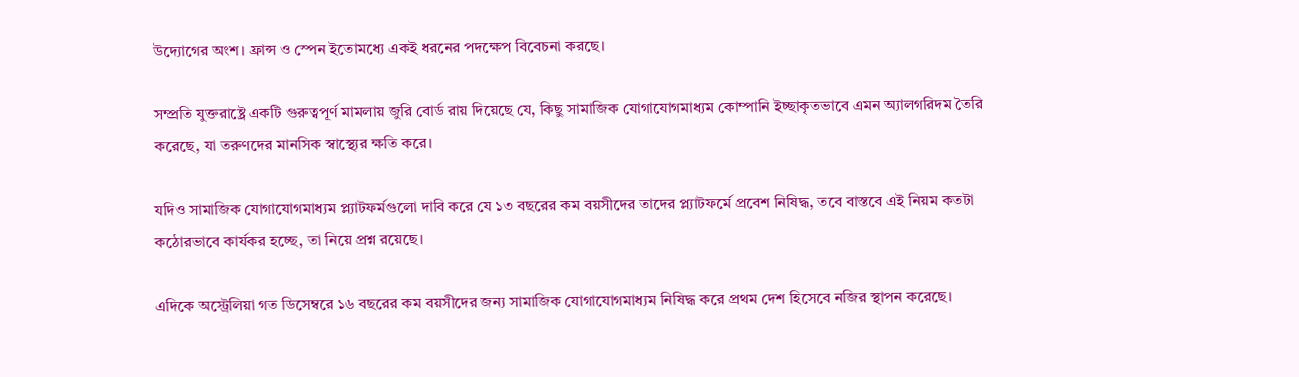উদ্যোগের অংশ। ফ্রান্স ও স্পেন ইতোমধ্যে একই ধরনের পদক্ষেপ বিবেচনা করছে।

সম্প্রতি যুক্তরাষ্ট্রে একটি গুরুত্বপূর্ণ মামলায় জুরি বোর্ড রায় দিয়েছে যে, কিছু সামাজিক যোগাযোগমাধ্যম কোম্পানি ইচ্ছাকৃতভাবে এমন অ্যালগরিদম তৈরি করেছে, যা তরুণদের মানসিক স্বাস্থ্যের ক্ষতি করে।

যদিও সামাজিক যোগাযোগমাধ্যম প্ল্যাটফর্মগুলো দাবি করে যে ১৩ বছরের কম বয়সীদের তাদের প্ল্যাটফর্মে প্রবেশ নিষিদ্ধ, তবে বাস্তবে এই নিয়ম কতটা কঠোরভাবে কার্যকর হচ্ছে, তা নিয়ে প্রশ্ন রয়েছে।

এদিকে অস্ট্রেলিয়া গত ডিসেম্বরে ১৬ বছরের কম বয়সীদের জন্য সামাজিক যোগাযোগমাধ্যম নিষিদ্ধ করে প্রথম দেশ হিসেবে নজির স্থাপন করেছে।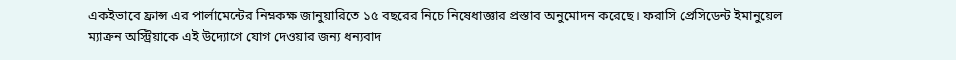একইভাবে ফ্রান্স এর পার্লামেন্টের নিম্নকক্ষ জানুয়ারিতে ১৫ বছরের নিচে নিষেধাজ্ঞার প্রস্তাব অনুমোদন করেছে। ফরাসি প্রেসিডেন্ট ইমানুয়েল ম্যাক্রন অস্ট্রিয়াকে এই উদ্যোগে যোগ দেওয়ার জন্য ধন্যবাদ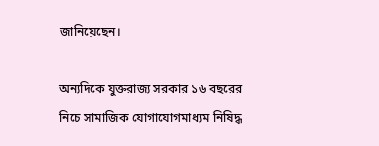জানিয়েছেন।

অন্যদিকে যুক্তরাজ্য সরকার ১৬ বছরের নিচে সামাজিক যোগাযোগমাধ্যম নিষিদ্ধ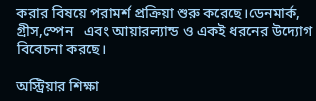করার বিষয়ে পরামর্শ প্রক্রিয়া শুরু করেছে।ডেনমার্ক, গ্রীস,স্পেন   এবং আয়ারল্যান্ড ও একই ধরনের উদ্যোগ বিবেচনা করছে।

অস্ট্রিয়ার শিক্ষা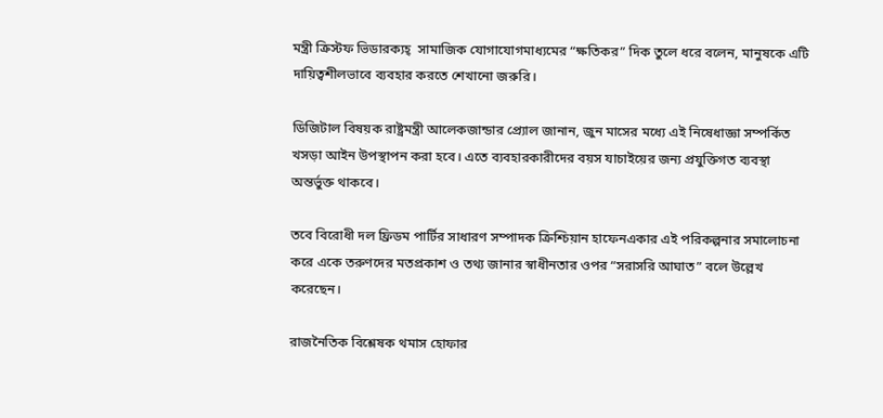মন্ত্রী ক্রিস্টফ ভিডারক্যহ্  সামাজিক যোগাযোগমাধ্যমের “ক্ষতিকর” দিক তুলে ধরে বলেন, মানুষকে এটি দায়িত্বশীলভাবে ব্যবহার করতে শেখানো জরুরি।

ডিজিটাল বিষয়ক রাষ্ট্রমন্ত্রী আলেকজান্ডার প্র্যোল জানান, জুন মাসের মধ্যে এই নিষেধাজ্ঞা সম্পর্কিত খসড়া আইন উপস্থাপন করা হবে। এতে ব্যবহারকারীদের বয়স যাচাইয়ের জন্য প্রযুক্তিগত ব্যবস্থা অন্তর্ভুক্ত থাকবে।

তবে বিরোধী দল ফ্রিডম পার্টির সাধারণ সম্পাদক ক্রিশ্চিয়ান হাফেনএকার এই পরিকল্পনার সমালোচনা করে একে তরুণদের মতপ্রকাশ ও তথ্য জানার স্বাধীনতার ওপর “সরাসরি আঘাত” বলে উল্লেখ করেছেন।

রাজনৈতিক বিশ্লেষক থমাস হোফার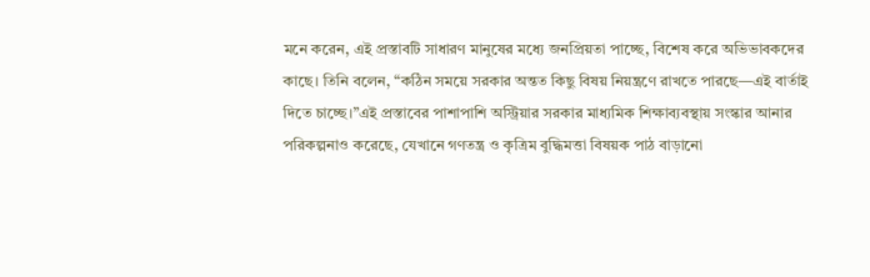মনে করেন, এই প্রস্তাবটি সাধারণ মানুষের মধ্যে জনপ্রিয়তা পাচ্ছে, বিশেষ করে অভিভাবকদের কাছে। তিনি বলেন, “কঠিন সময়ে সরকার অন্তত কিছু বিষয় নিয়ন্ত্রণে রাখতে পারছে—এই বার্তাই দিতে চাচ্ছে।”এই প্রস্তাবের পাশাপাশি অস্ট্রিয়ার সরকার মাধ্যমিক শিক্ষাব্যবস্থায় সংস্কার আনার পরিকল্পনাও করেছে, যেখানে গণতন্ত্র ও কৃত্রিম বুদ্ধিমত্তা বিষয়ক পাঠ বাড়ানো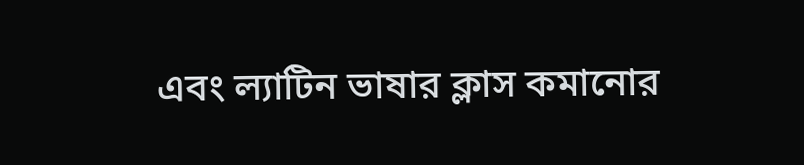এবং ল্যাটিন ভাষার ক্লাস কমানোর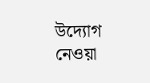উদ্যোগ নেওয়া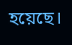হয়েছে।